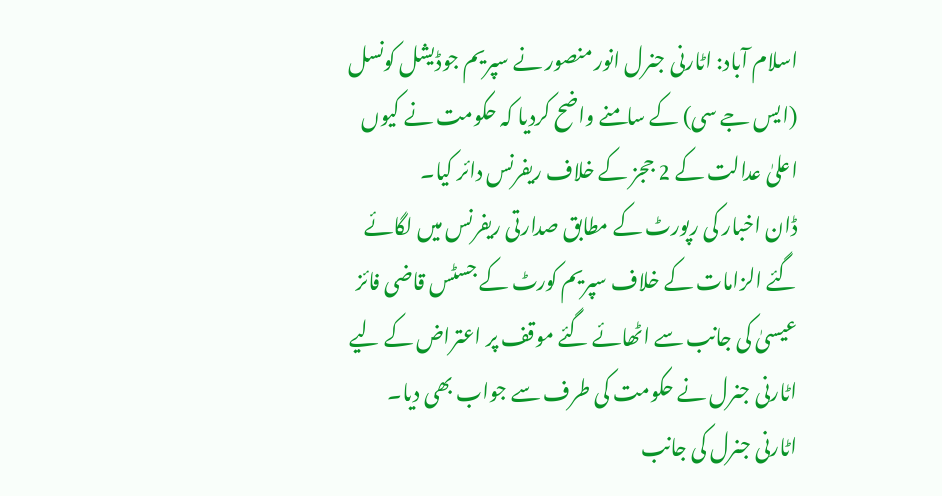اسلام آباد: اٹارنی جنرل انور منصور نے سپریم جوڈیشل کونسل (ایس جے سی) کے سامنے واضح کردیا کہ حکومت نے کیوں اعلیٰ عدالت کے 2 ججز کے خلاف ریفرنس دائر کیا۔
ڈان اخبار کی رپورٹ کے مطابق صدارتی ریفرنس میں لگائے گئے الزامات کے خلاف سپریم کورٹ کے جسٹس قاضی فائز عیسیٰ کی جانب سے اٹھائے گئے موقف پر اعتراض کے لیے اٹارنی جنرل نے حکومت کی طرف سے جواب بھی دیا۔
اٹارنی جنرل کی جانب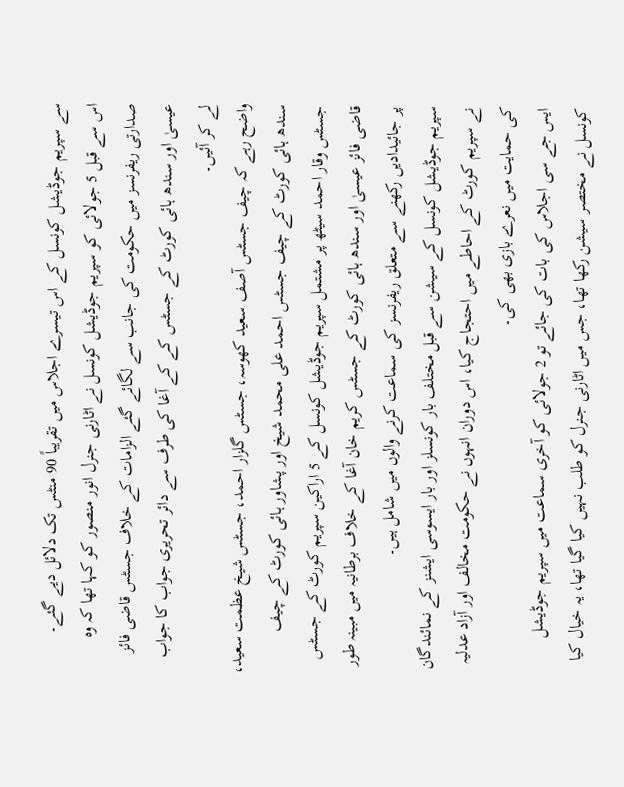سے سپریم جوڈیشل کونسل کے اس تیسرے اجلاس میں تقریباً 90 منٹس تک دلائل دیے گئے۔
اس سے قبل 5 جولائی کو سپریم جوڈیشل کونسل نے اٹارنی جنرل انور منصور کو کہا تھا کہ وہ صدارتی ریفرنسز میں حکومت کی جانب سے لگائے گئے الزامات کے خلاف جسٹس قاضی فائز عیسیٰ اور سندھ ہائی کورٹ کے جسٹس کے کے آغا کی طرف سے دائر تحریری جواب کا جواب لے کر آئیں۔
واضح رہے کہ چیف جسٹس آصف سعید کھوسہ، جسٹس گلزار احمد، جسٹس شیخ عظمت سعید، سندھ ہائی کورٹ کے چیف جسٹس احمد علی محمد شیخ اور پشاور ہائی کورٹ کے چیف جسٹس وقار احمد سیٹھ پر مشتمل سپریم جوڈیشل کونسل کے 5 اراکین سپریم کورٹ کے جسٹس قاضی فائز عیسیٰ اور سندھ ہائی کورٹ کے جسٹس کریم خان آغا کے خلاف برطانیہ میں مبینہ طور پر جائیدادیں رکھنے سے متعلق ریفرنسز کی سماعت کرنے والوں میں شامل ہیں۔
سپریم جوڈیشل کونسل کے سیشن سے قبل مختلف بار کونسلز اور بار ایسوسی ایشنز کے نمائندگان نے سپریم کورٹ کے احاطے میں احتجاج کیا، اس دوران انہوں نے حکومت مخالف اور آزاد عدلیہ کی حمایت میں نعرے بازی بھی کی۔
ایس جے سی اجلاس کی بات کی جائے تو 2 جولائی کو آخری سماعت میں سپریم جوڈیشل کونسل نے مختصر سیشن رکھا تھا، جس میں اٹارنی جنرل کو طلب نہیں کیا گیا تھا، یہ خیال کیا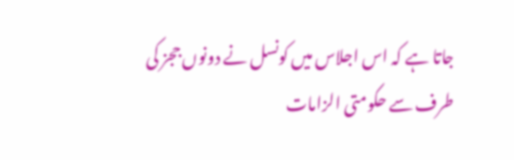جاتا ہے کہ اس اجلاس میں کونسل نے دونوں ججز کی طرف سے حکومتی الزامات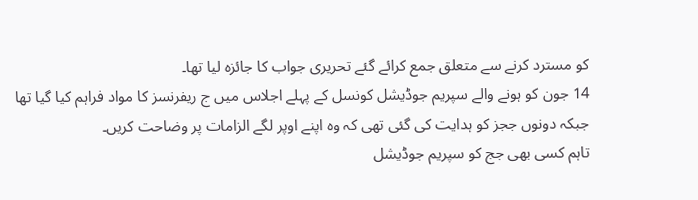کو مسترد کرنے سے متعلق جمع کرائے گئے تحریری جواب کا جائزہ لیا تھا۔
14 جون کو ہونے والے سپریم جوڈیشل کونسل کے پہلے اجلاس میں ج ریفرنسز کا مواد فراہم کیا گیا تھا جبکہ دونوں ججز کو ہدایت کی گئی تھی کہ وہ اپنے اوپر لگے الزامات پر وضاحت کریں۔
تاہم کسی بھی جج کو سپریم جوڈیشل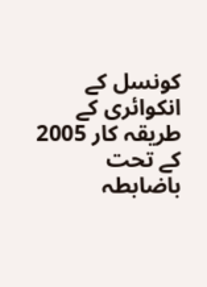کونسل کے انکوائری کے طریقہ کار 2005 کے تحت باضابطہ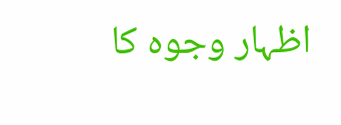اظہار وجوہ کا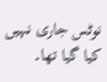نوٹس جاری نہیں کیا گیا تھا۔